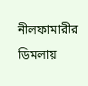নীলফামারীর ডিমলায়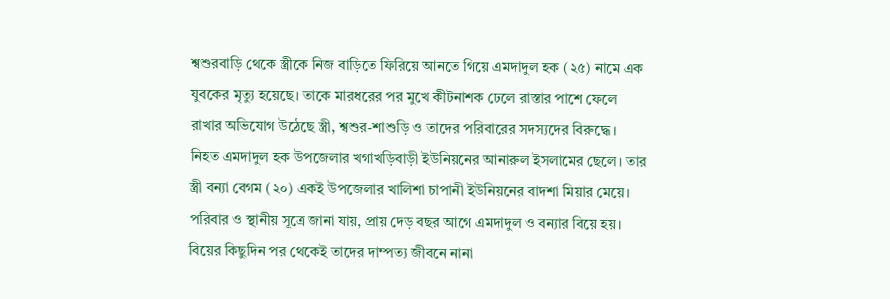শ্বশুরবাড়ি থেকে স্ত্রীকে নিজ বাড়িতে ফিরিয়ে আনতে গিয়ে এমদাদুল হক (২৫) নামে এক যুবকের মৃত্যু হয়েছে। তাকে মারধরের পর মুখে কীটনাশক ঢেলে রাস্তার পাশে ফেলে রাখার অভিযোগ উঠেছে স্ত্রী, শ্বশুর-শাশুড়ি ও তাদের পরিবারের সদস্যদের বিরুদ্ধে।
নিহত এমদাদুল হক উপজেলার খগাখড়িবাড়ী ইউনিয়নের আনারুল ইসলামের ছেলে। তার স্ত্রী বন্যা বেগম (২০) একই উপজেলার খালিশা চাপানী ইউনিয়নের বাদশা মিয়ার মেয়ে।
পরিবার ও স্থানীয় সূত্রে জানা যায়, প্রায় দেড় বছর আগে এমদাদুল ও বন্যার বিয়ে হয়। বিয়ের কিছুদিন পর থেকেই তাদের দাম্পত্য জীবনে নানা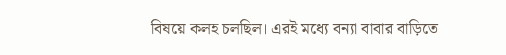বিষয়ে কলহ চলছিল। এরই মধ্যে বন্যা বাবার বাড়িতে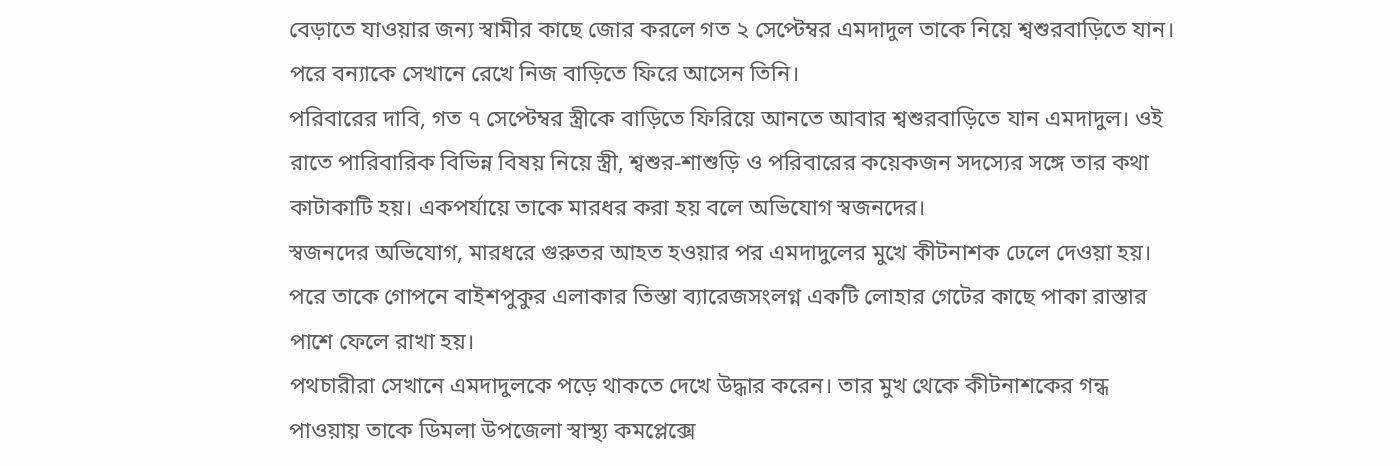বেড়াতে যাওয়ার জন্য স্বামীর কাছে জোর করলে গত ২ সেপ্টেম্বর এমদাদুল তাকে নিয়ে শ্বশুরবাড়িতে যান। পরে বন্যাকে সেখানে রেখে নিজ বাড়িতে ফিরে আসেন তিনি।
পরিবারের দাবি, গত ৭ সেপ্টেম্বর স্ত্রীকে বাড়িতে ফিরিয়ে আনতে আবার শ্বশুরবাড়িতে যান এমদাদুল। ওই রাতে পারিবারিক বিভিন্ন বিষয় নিয়ে স্ত্রী, শ্বশুর-শাশুড়ি ও পরিবারের কয়েকজন সদস্যের সঙ্গে তার কথা কাটাকাটি হয়। একপর্যায়ে তাকে মারধর করা হয় বলে অভিযোগ স্বজনদের।
স্বজনদের অভিযোগ, মারধরে গুরুতর আহত হওয়ার পর এমদাদুলের মুখে কীটনাশক ঢেলে দেওয়া হয়। পরে তাকে গোপনে বাইশপুকুর এলাকার তিস্তা ব্যারেজসংলগ্ন একটি লোহার গেটের কাছে পাকা রাস্তার পাশে ফেলে রাখা হয়।
পথচারীরা সেখানে এমদাদুলকে পড়ে থাকতে দেখে উদ্ধার করেন। তার মুখ থেকে কীটনাশকের গন্ধ পাওয়ায় তাকে ডিমলা উপজেলা স্বাস্থ্য কমপ্লেক্সে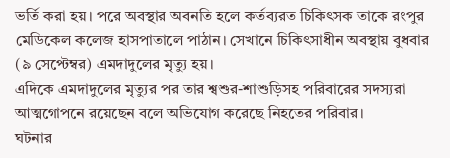ভর্তি করা হয়। পরে অবস্থার অবনতি হলে কর্তব্যরত চিকিৎসক তাকে রংপুর মেডিকেল কলেজ হাসপাতালে পাঠান। সেখানে চিকিৎসাধীন অবস্থায় বুধবার (৯ সেপ্টেম্বর) এমদাদুলের মৃত্যু হয়।
এদিকে এমদাদুলের মৃত্যুর পর তার শ্বশুর-শাশুড়িসহ পরিবারের সদস্যরা আত্মগোপনে রয়েছেন বলে অভিযোগ করেছে নিহতের পরিবার।
ঘটনার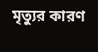মৃত্যুর কারণ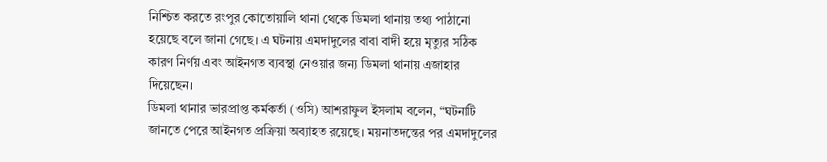নিশ্চিত করতে রংপুর কোতোয়ালি থানা থেকে ডিমলা থানায় তথ্য পাঠানো হয়েছে বলে জানা গেছে। এ ঘটনায় এমদাদুলের বাবা বাদী হয়ে মৃত্যুর সঠিক কারণ নির্ণয় এবং আইনগত ব্যবস্থা নেওয়ার জন্য ডিমলা থানায় এজাহার দিয়েছেন।
ডিমলা থানার ভারপ্রাপ্ত কর্মকর্তা (ওসি) আশরাফুল ইসলাম বলেন, “ঘটনাটি জানতে পেরে আইনগত প্রক্রিয়া অব্যাহত রয়েছে। ময়নাতদন্তের পর এমদাদুলের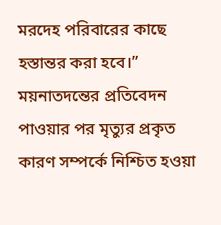মরদেহ পরিবারের কাছে হস্তান্তর করা হবে।”
ময়নাতদন্তের প্রতিবেদন পাওয়ার পর মৃত্যুর প্রকৃত কারণ সম্পর্কে নিশ্চিত হওয়া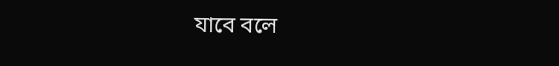যাবে বলে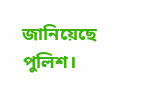জানিয়েছে পুলিশ।